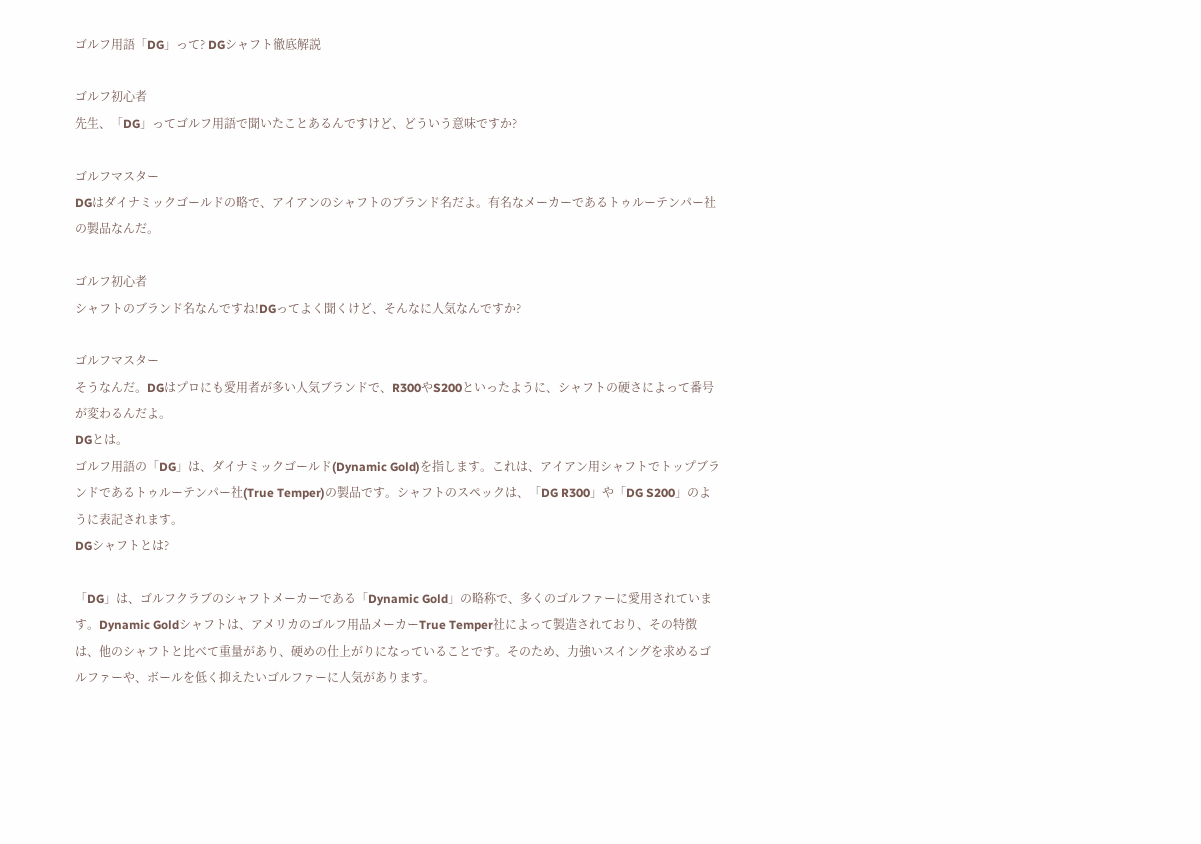ゴルフ用語「DG」って? DGシャフト徹底解説

ゴルフ初心者
先生、「DG」ってゴルフ用語で聞いたことあるんですけど、どういう意味ですか?

ゴルフマスター
DGはダイナミックゴールドの略で、アイアンのシャフトのブランド名だよ。有名なメーカーであるトゥルーテンパー社の製品なんだ。

ゴルフ初心者
シャフトのブランド名なんですね!DGってよく聞くけど、そんなに人気なんですか?

ゴルフマスター
そうなんだ。DGはプロにも愛用者が多い人気ブランドで、R300やS200といったように、シャフトの硬さによって番号が変わるんだよ。
DGとは。
ゴルフ用語の「DG」は、ダイナミックゴールド(Dynamic Gold)を指します。これは、アイアン用シャフトでトップブランドであるトゥルーテンパー社(True Temper)の製品です。シャフトのスペックは、「DG R300」や「DG S200」のように表記されます。
DGシャフトとは?

「DG」は、ゴルフクラブのシャフトメーカーである「Dynamic Gold」の略称で、多くのゴルファーに愛用されています。Dynamic Goldシャフトは、アメリカのゴルフ用品メーカーTrue Temper社によって製造されており、その特徴は、他のシャフトと比べて重量があり、硬めの仕上がりになっていることです。そのため、力強いスイングを求めるゴルファーや、ボールを低く抑えたいゴルファーに人気があります。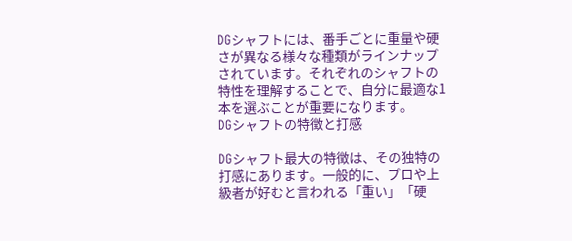DGシャフトには、番手ごとに重量や硬さが異なる様々な種類がラインナップされています。それぞれのシャフトの特性を理解することで、自分に最適な1本を選ぶことが重要になります。
DGシャフトの特徴と打感

DGシャフト最大の特徴は、その独特の打感にあります。一般的に、プロや上級者が好むと言われる「重い」「硬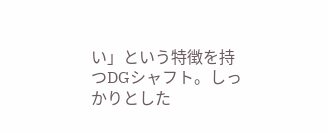い」という特徴を持つDGシャフト。しっかりとした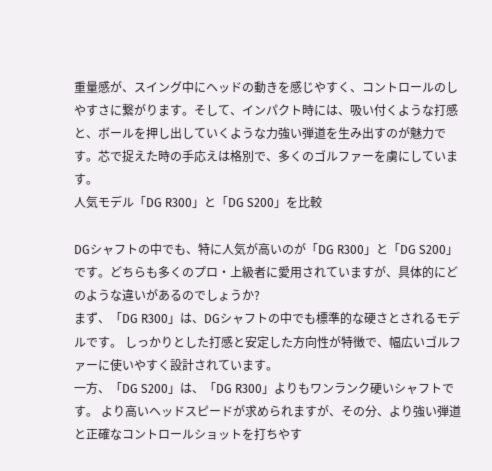重量感が、スイング中にヘッドの動きを感じやすく、コントロールのしやすさに繋がります。そして、インパクト時には、吸い付くような打感と、ボールを押し出していくような力強い弾道を生み出すのが魅力です。芯で捉えた時の手応えは格別で、多くのゴルファーを虜にしています。
人気モデル「DG R300」と「DG S200」を比較

DGシャフトの中でも、特に人気が高いのが「DG R300」と「DG S200」です。どちらも多くのプロ・上級者に愛用されていますが、具体的にどのような違いがあるのでしょうか?
まず、「DG R300」は、DGシャフトの中でも標準的な硬さとされるモデルです。 しっかりとした打感と安定した方向性が特徴で、幅広いゴルファーに使いやすく設計されています。
一方、「DG S200」は、「DG R300」よりもワンランク硬いシャフトです。 より高いヘッドスピードが求められますが、その分、より強い弾道と正確なコントロールショットを打ちやす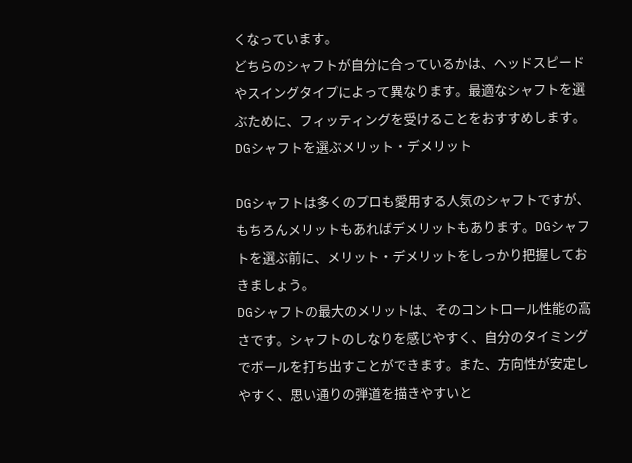くなっています。
どちらのシャフトが自分に合っているかは、ヘッドスピードやスイングタイプによって異なります。最適なシャフトを選ぶために、フィッティングを受けることをおすすめします。
DGシャフトを選ぶメリット・デメリット

DGシャフトは多くのプロも愛用する人気のシャフトですが、もちろんメリットもあればデメリットもあります。DGシャフトを選ぶ前に、メリット・デメリットをしっかり把握しておきましょう。
DGシャフトの最大のメリットは、そのコントロール性能の高さです。シャフトのしなりを感じやすく、自分のタイミングでボールを打ち出すことができます。また、方向性が安定しやすく、思い通りの弾道を描きやすいと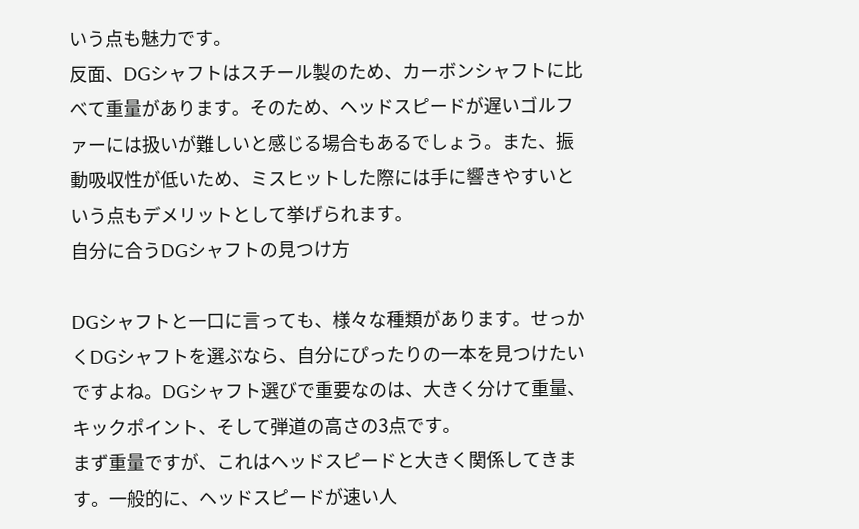いう点も魅力です。
反面、DGシャフトはスチール製のため、カーボンシャフトに比べて重量があります。そのため、ヘッドスピードが遅いゴルファーには扱いが難しいと感じる場合もあるでしょう。また、振動吸収性が低いため、ミスヒットした際には手に響きやすいという点もデメリットとして挙げられます。
自分に合うDGシャフトの見つけ方

DGシャフトと一口に言っても、様々な種類があります。せっかくDGシャフトを選ぶなら、自分にぴったりの一本を見つけたいですよね。DGシャフト選びで重要なのは、大きく分けて重量、キックポイント、そして弾道の高さの3点です。
まず重量ですが、これはヘッドスピードと大きく関係してきます。一般的に、ヘッドスピードが速い人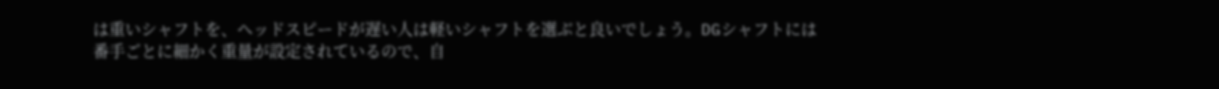は重いシャフトを、ヘッドスピードが遅い人は軽いシャフトを選ぶと良いでしょう。DGシャフトには番手ごとに細かく重量が設定されているので、自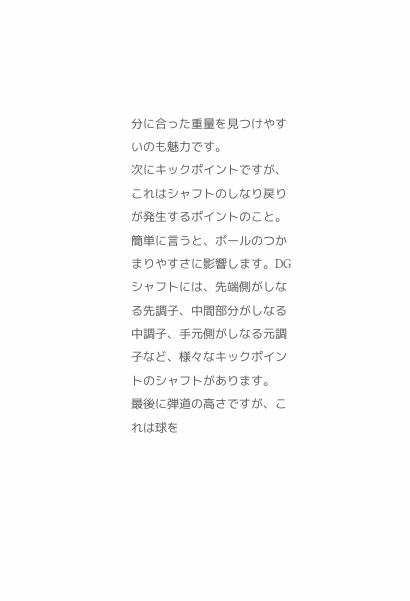分に合った重量を見つけやすいのも魅力です。
次にキックポイントですが、これはシャフトのしなり戻りが発生するポイントのこと。簡単に言うと、ボールのつかまりやすさに影響します。DGシャフトには、先端側がしなる先調子、中間部分がしなる中調子、手元側がしなる元調子など、様々なキックポイントのシャフトがあります。
最後に弾道の高さですが、これは球を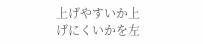上げやすいか上げにくいかを左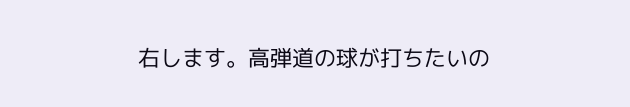右します。高弾道の球が打ちたいの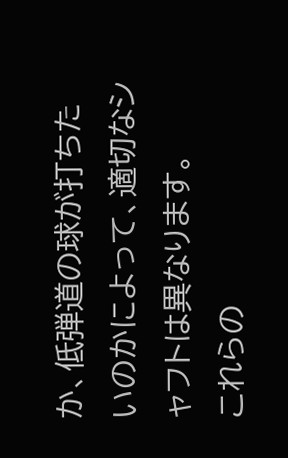か、低弾道の球が打ちたいのかによって、適切なシャフトは異なります。
これらの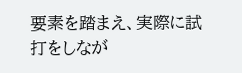要素を踏まえ、実際に試打をしなが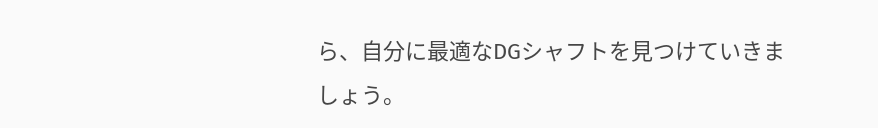ら、自分に最適なDGシャフトを見つけていきましょう。